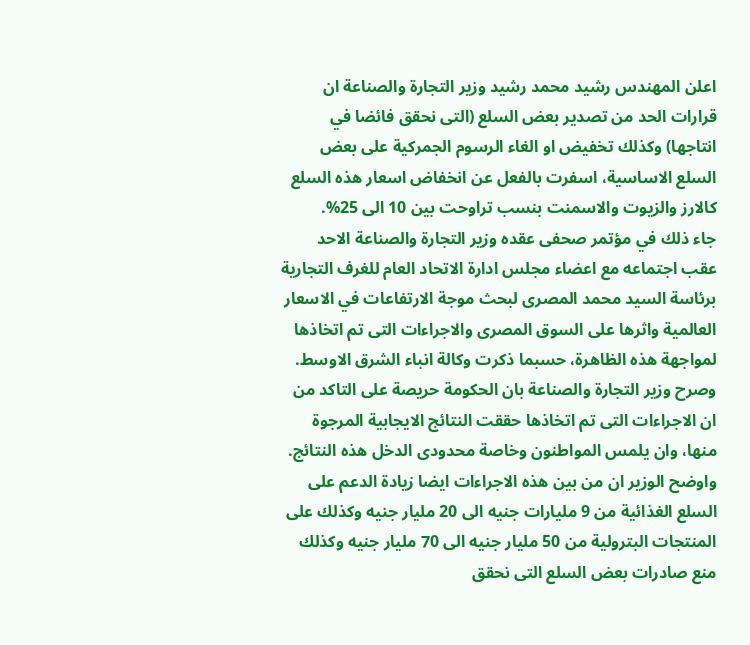اعلن المهندس رشيد محمد رشيد وزير التجارة والصناعة ان قرارات الحد من تصدير بعض السلع (التى نحقق فائضا في انتاجها) وكذلك تخفيض او الغاء الرسوم الجمركية على بعض السلع الاساسية، اسفرت بالفعل عن انخفاض اسعار هذه السلع كالارز والزيوت والاسمنت بنسب تراوحت بين 10 الى 25%.
جاء ذلك في مؤتمر صحفى عقده وزير التجارة والصناعة الاحد عقب اجتماعه مع اعضاء مجلس ادارة الاتحاد العام للغرف التجارية برئاسة السيد محمد المصرى لبحث موجة الارتفاعات في الاسعار العالمية واثرها على السوق المصرى والاجراءات التى تم اتخاذها لمواجهة هذه الظاهرة، حسبما ذكرت وكالة انباء الشرق الاوسط.
وصرح وزير التجارة والصناعة بان الحكومة حريصة على التاكد من ان الاجراءات التى تم اتخاذها حققت النتائج الايجابية المرجوة منها، وان يلمس المواطنون وخاصة محدودى الدخل هذه النتائج.
واوضح الوزير ان من بين هذه الاجراءات ايضا زيادة الدعم على السلع الغذائية من 9 مليارات جنيه الى 20 مليار جنيه وكذلك على المنتجات البترولية من 50 مليار جنيه الى 70 مليار جنيه وكذلك منع صادرات بعض السلع التى نحقق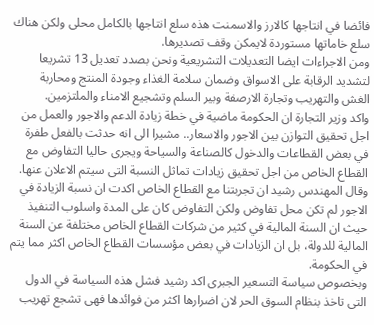فائضا في انتاجها كالارز والاسمنت هذه سلع انتاجها بالكامل محلى ولكن هناك سلع خاماتها مستوردة لايمكن وقف تصديرها.
ومن الاجراءات ايضا التعديلات التشريعية ونحن بصدد تعديل 13 تشريعا لتشديد الرقابة على الاسواق وضمان سلامة الغذاء وجودة المنتج ومحاربة الغش والتهريب وتجارة الارصفة وبير السلم وتشجيع الامناء والملتزمين.
واكد وزير التجارة ان الحكومة ماضية في خطة زيادة الدعم والاجور والعمل من اجل تحقيق التوازن بين الاجور والاسعار.. مشيرا الى انه حدثت بالفعل طفرة في بعض القطاعات والدخول كالصناعة والسياحة ويجرى حاليا التفاوض مع القطاع الخاص من اجل تحقيق زيادات تماثل النسبة التى سيتم الاعلان عنها.
وقال المهندس رشيد ان تجربتنا مع القطاع الخاص اكدت ان نسبة الزيادة في الاجور لم تكن محل تفاوض ولكن التفاوض كان على المدة واسلوب التنفيذ حيث ان السنة المالية في كثير من شركات القطاع الخاص مختلفة عن السنة المالية للدولة، بل ان الزيادات في بعض مؤسسات القطاع الخاص اكثر مما يتم في الحكومة.
وبخصوص سياسة التسعير الجبرى اكد رشيد فشل هذه السياسة في الدول التى تاخذ بنظام السوق الحر لان اضرارها اكثر من فوائدها فهى تشجع تهريب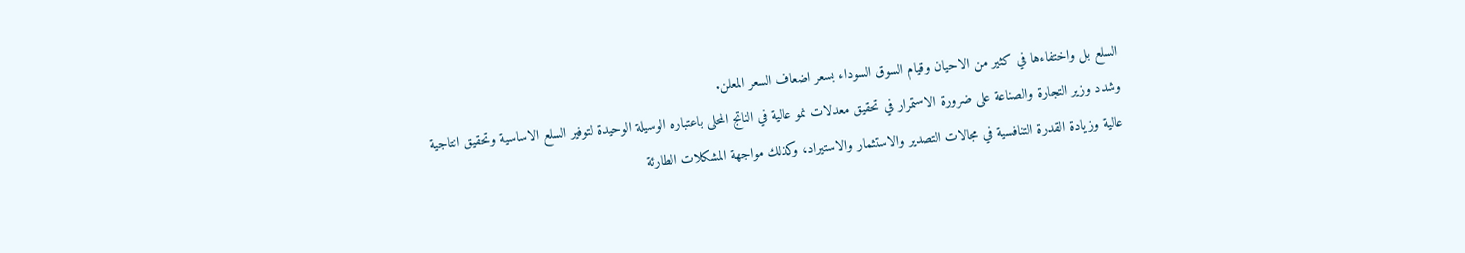السلع بل واختفاءها في كثير من الاحيان وقيام السوق السوداء بسعر اضعاف السعر المعلن.
وشدد وزير التجارة والصناعة على ضرورة الاستمرار في تحقيق معدلات نمو عالية في الناتج المحلى باعتباره الوسيلة الوحيدة لتوفير السلع الاساسية وتحقيق انتاجية عالية وزيادة القدرة التنافسية في مجالات التصدير والاستثمار والاستيراد، وكذلك مواجهة المشكلات الطارئة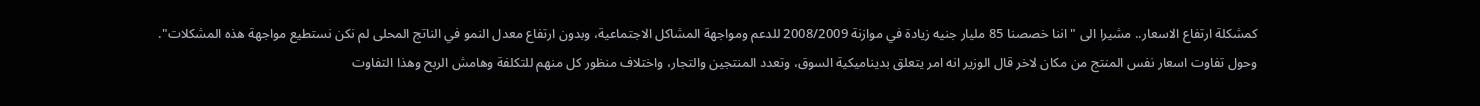كمشكلة ارتفاع الاسعار.. مشيرا الى "اننا خصصنا 85 مليار جنيه زيادة في موازنة 2008/2009 للدعم ومواجهة المشاكل الاجتماعية، وبدون ارتفاع معدل النمو في الناتج المحلى لم نكن نستطيع مواجهة هذه المشكلات".
وحول تفاوت اسعار نفس المنتج من مكان لاخر قال الوزير انه امر يتعلق بديناميكية السوق، وتعدد المنتجين والتجار، واختلاف منظور كل منهم للتكلفة وهامش الربح وهذا التفاوت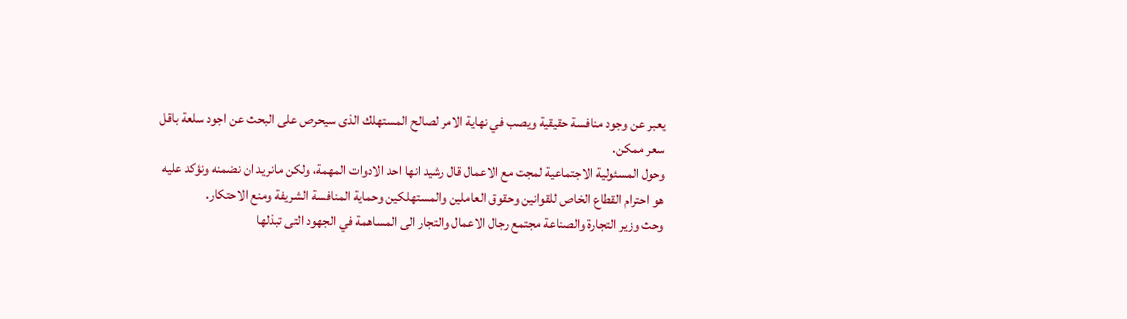يعبر عن وجود منافسة حقيقية ويصب في نهاية الامر لصالح المستهلك الذى سيحرص على البحث عن اجود سلعة باقل سعر ممكن.
وحول المسئولية الاجتماعية لمجت مع الاعمال قال رشيد انها احد الادوات المهمة، ولكن مانريد ان نضمنه ونؤكد عليه هو احترام القطاع الخاص للقوانين وحقوق العاملين والمستهلكين وحماية المنافسة الشريفة ومنع الاحتكار.
وحث وزير التجارة والصناعة مجتمع رجال الاعمال والتجار الى المساهمة في الجهود التى تبذلها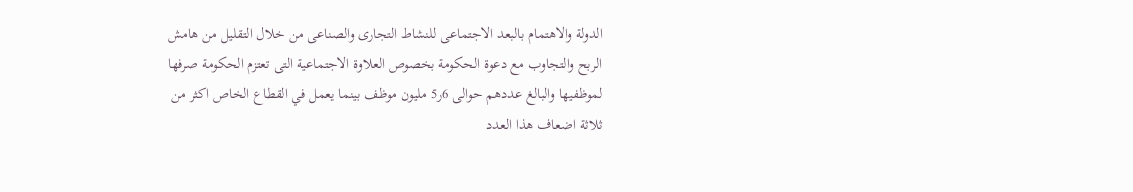الدولة والاهتمام بالبعد الاجتماعى للنشاط التجارى والصناعى من خلال التقليل من هامش الربح والتجاوب مع دعوة الحكومة بخصوص العلاوة الاجتماعية التى تعتزم الحكومة صرفها لموظفيها والبالغ عددهم حوالى 6ر5 مليون موظف بينما يعمل في القطاع الخاص اكثر من ثلاثة اضعاف هذا العدد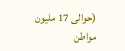(حوالى 17 مليون مواطن